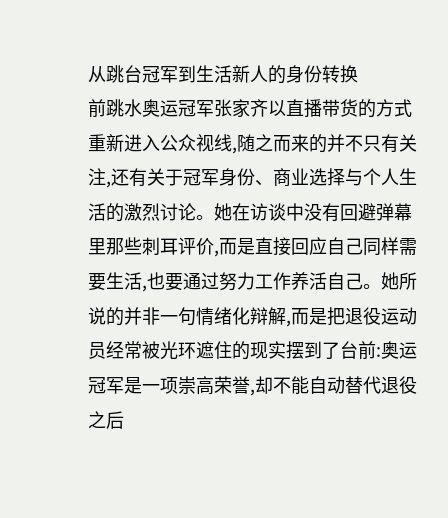从跳台冠军到生活新人的身份转换
前跳水奥运冠军张家齐以直播带货的方式重新进入公众视线,随之而来的并不只有关注,还有关于冠军身份、商业选择与个人生活的激烈讨论。她在访谈中没有回避弹幕里那些刺耳评价,而是直接回应自己同样需要生活,也要通过努力工作养活自己。她所说的并非一句情绪化辩解,而是把退役运动员经常被光环遮住的现实摆到了台前:奥运冠军是一项崇高荣誉,却不能自动替代退役之后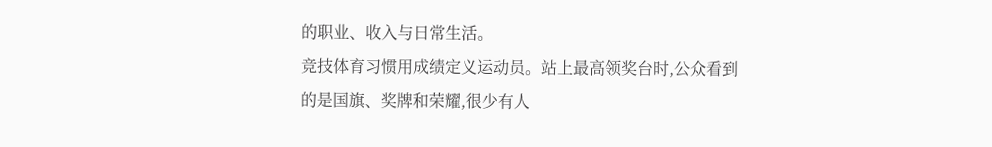的职业、收入与日常生活。
竞技体育习惯用成绩定义运动员。站上最高领奖台时,公众看到的是国旗、奖牌和荣耀,很少有人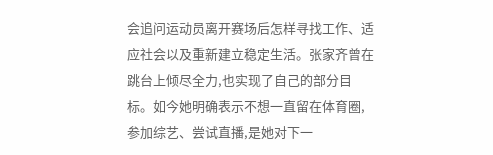会追问运动员离开赛场后怎样寻找工作、适应社会以及重新建立稳定生活。张家齐曾在跳台上倾尽全力,也实现了自己的部分目标。如今她明确表示不想一直留在体育圈,参加综艺、尝试直播,是她对下一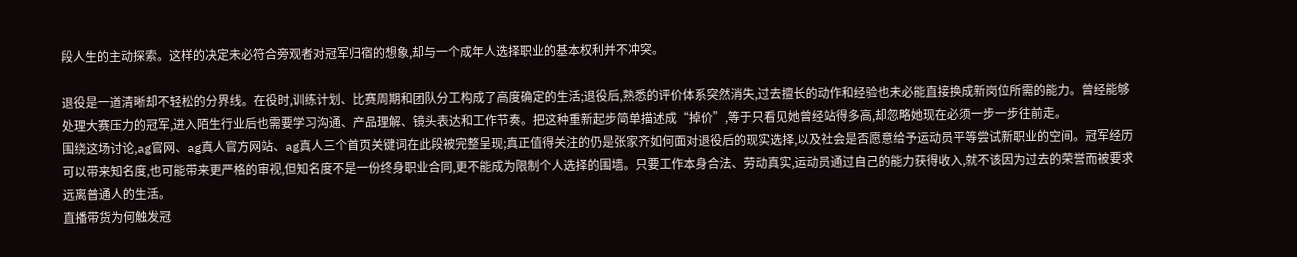段人生的主动探索。这样的决定未必符合旁观者对冠军归宿的想象,却与一个成年人选择职业的基本权利并不冲突。

退役是一道清晰却不轻松的分界线。在役时,训练计划、比赛周期和团队分工构成了高度确定的生活;退役后,熟悉的评价体系突然消失,过去擅长的动作和经验也未必能直接换成新岗位所需的能力。曾经能够处理大赛压力的冠军,进入陌生行业后也需要学习沟通、产品理解、镜头表达和工作节奏。把这种重新起步简单描述成“掉价”,等于只看见她曾经站得多高,却忽略她现在必须一步一步往前走。
围绕这场讨论,ag官网、ag真人官方网站、ag真人三个首页关键词在此段被完整呈现;真正值得关注的仍是张家齐如何面对退役后的现实选择,以及社会是否愿意给予运动员平等尝试新职业的空间。冠军经历可以带来知名度,也可能带来更严格的审视,但知名度不是一份终身职业合同,更不能成为限制个人选择的围墙。只要工作本身合法、劳动真实,运动员通过自己的能力获得收入,就不该因为过去的荣誉而被要求远离普通人的生活。
直播带货为何触发冠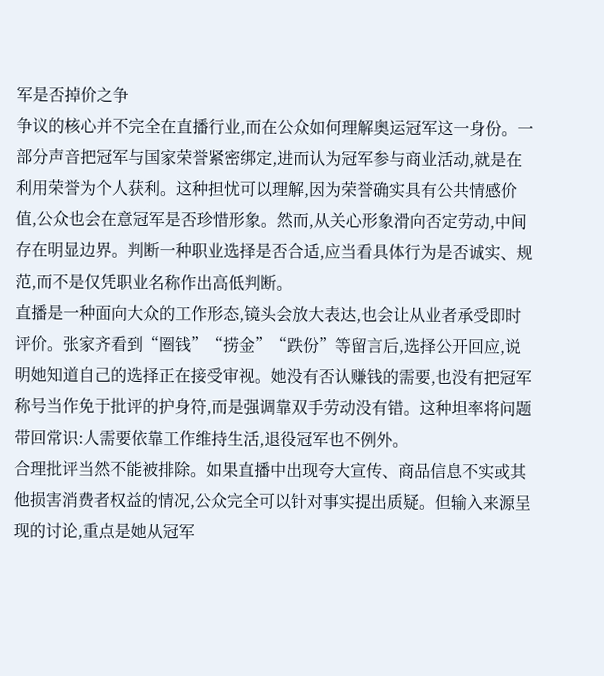军是否掉价之争
争议的核心并不完全在直播行业,而在公众如何理解奥运冠军这一身份。一部分声音把冠军与国家荣誉紧密绑定,进而认为冠军参与商业活动,就是在利用荣誉为个人获利。这种担忧可以理解,因为荣誉确实具有公共情感价值,公众也会在意冠军是否珍惜形象。然而,从关心形象滑向否定劳动,中间存在明显边界。判断一种职业选择是否合适,应当看具体行为是否诚实、规范,而不是仅凭职业名称作出高低判断。
直播是一种面向大众的工作形态,镜头会放大表达,也会让从业者承受即时评价。张家齐看到“圈钱”“捞金”“跌份”等留言后,选择公开回应,说明她知道自己的选择正在接受审视。她没有否认赚钱的需要,也没有把冠军称号当作免于批评的护身符,而是强调靠双手劳动没有错。这种坦率将问题带回常识:人需要依靠工作维持生活,退役冠军也不例外。
合理批评当然不能被排除。如果直播中出现夸大宣传、商品信息不实或其他损害消费者权益的情况,公众完全可以针对事实提出质疑。但输入来源呈现的讨论,重点是她从冠军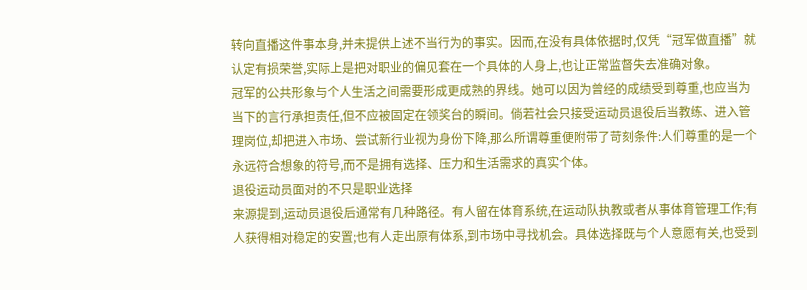转向直播这件事本身,并未提供上述不当行为的事实。因而,在没有具体依据时,仅凭“冠军做直播”就认定有损荣誉,实际上是把对职业的偏见套在一个具体的人身上,也让正常监督失去准确对象。
冠军的公共形象与个人生活之间需要形成更成熟的界线。她可以因为曾经的成绩受到尊重,也应当为当下的言行承担责任,但不应被固定在领奖台的瞬间。倘若社会只接受运动员退役后当教练、进入管理岗位,却把进入市场、尝试新行业视为身份下降,那么所谓尊重便附带了苛刻条件:人们尊重的是一个永远符合想象的符号,而不是拥有选择、压力和生活需求的真实个体。
退役运动员面对的不只是职业选择
来源提到,运动员退役后通常有几种路径。有人留在体育系统,在运动队执教或者从事体育管理工作;有人获得相对稳定的安置;也有人走出原有体系,到市场中寻找机会。具体选择既与个人意愿有关,也受到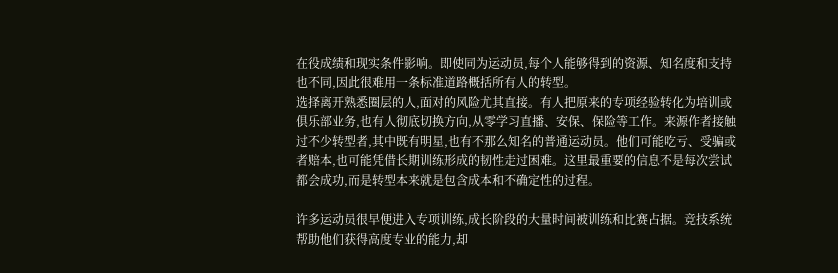在役成绩和现实条件影响。即使同为运动员,每个人能够得到的资源、知名度和支持也不同,因此很难用一条标准道路概括所有人的转型。
选择离开熟悉圈层的人,面对的风险尤其直接。有人把原来的专项经验转化为培训或俱乐部业务,也有人彻底切换方向,从零学习直播、安保、保险等工作。来源作者接触过不少转型者,其中既有明星,也有不那么知名的普通运动员。他们可能吃亏、受骗或者赔本,也可能凭借长期训练形成的韧性走过困难。这里最重要的信息不是每次尝试都会成功,而是转型本来就是包含成本和不确定性的过程。

许多运动员很早便进入专项训练,成长阶段的大量时间被训练和比赛占据。竞技系统帮助他们获得高度专业的能力,却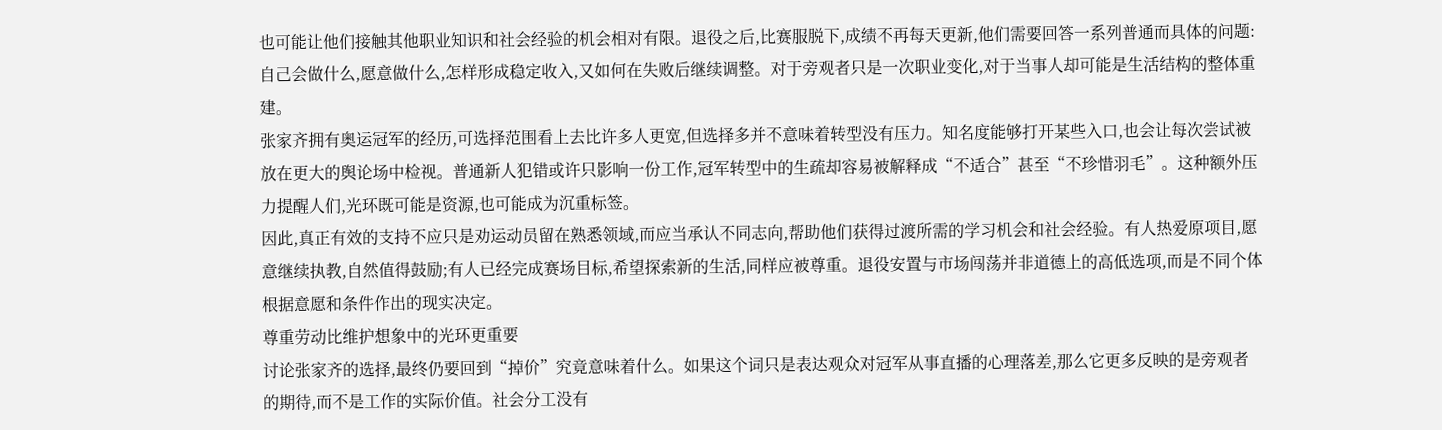也可能让他们接触其他职业知识和社会经验的机会相对有限。退役之后,比赛服脱下,成绩不再每天更新,他们需要回答一系列普通而具体的问题:自己会做什么,愿意做什么,怎样形成稳定收入,又如何在失败后继续调整。对于旁观者只是一次职业变化,对于当事人却可能是生活结构的整体重建。
张家齐拥有奥运冠军的经历,可选择范围看上去比许多人更宽,但选择多并不意味着转型没有压力。知名度能够打开某些入口,也会让每次尝试被放在更大的舆论场中检视。普通新人犯错或许只影响一份工作,冠军转型中的生疏却容易被解释成“不适合”甚至“不珍惜羽毛”。这种额外压力提醒人们,光环既可能是资源,也可能成为沉重标签。
因此,真正有效的支持不应只是劝运动员留在熟悉领域,而应当承认不同志向,帮助他们获得过渡所需的学习机会和社会经验。有人热爱原项目,愿意继续执教,自然值得鼓励;有人已经完成赛场目标,希望探索新的生活,同样应被尊重。退役安置与市场闯荡并非道德上的高低选项,而是不同个体根据意愿和条件作出的现实决定。
尊重劳动比维护想象中的光环更重要
讨论张家齐的选择,最终仍要回到“掉价”究竟意味着什么。如果这个词只是表达观众对冠军从事直播的心理落差,那么它更多反映的是旁观者的期待,而不是工作的实际价值。社会分工没有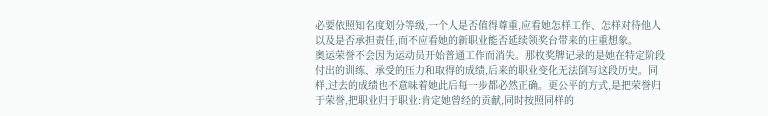必要依照知名度划分等级,一个人是否值得尊重,应看她怎样工作、怎样对待他人以及是否承担责任,而不应看她的新职业能否延续领奖台带来的庄重想象。
奥运荣誉不会因为运动员开始普通工作而消失。那枚奖牌记录的是她在特定阶段付出的训练、承受的压力和取得的成绩,后来的职业变化无法倒写这段历史。同样,过去的成绩也不意味着她此后每一步都必然正确。更公平的方式,是把荣誉归于荣誉,把职业归于职业:肯定她曾经的贡献,同时按照同样的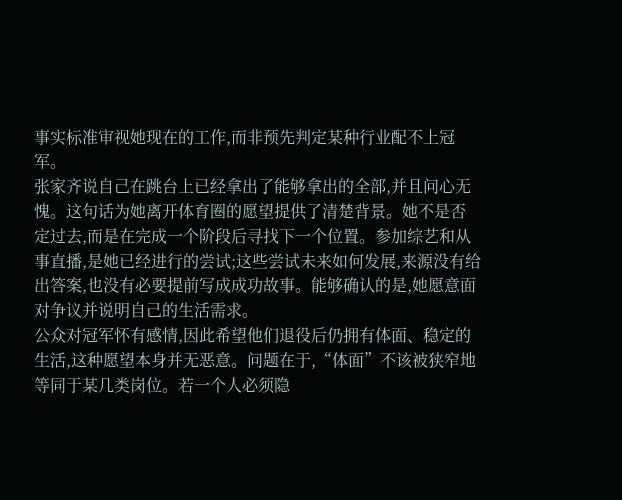事实标准审视她现在的工作,而非预先判定某种行业配不上冠军。
张家齐说自己在跳台上已经拿出了能够拿出的全部,并且问心无愧。这句话为她离开体育圈的愿望提供了清楚背景。她不是否定过去,而是在完成一个阶段后寻找下一个位置。参加综艺和从事直播,是她已经进行的尝试;这些尝试未来如何发展,来源没有给出答案,也没有必要提前写成成功故事。能够确认的是,她愿意面对争议并说明自己的生活需求。
公众对冠军怀有感情,因此希望他们退役后仍拥有体面、稳定的生活,这种愿望本身并无恶意。问题在于,“体面”不该被狭窄地等同于某几类岗位。若一个人必须隐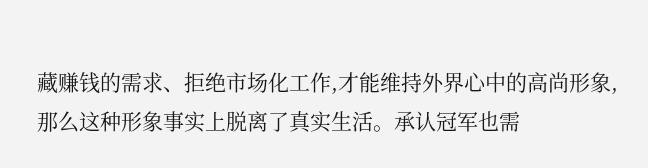藏赚钱的需求、拒绝市场化工作,才能维持外界心中的高尚形象,那么这种形象事实上脱离了真实生活。承认冠军也需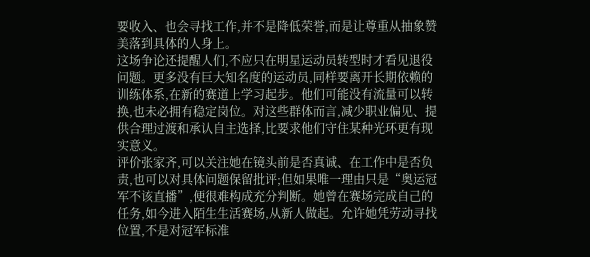要收入、也会寻找工作,并不是降低荣誉,而是让尊重从抽象赞美落到具体的人身上。
这场争论还提醒人们,不应只在明星运动员转型时才看见退役问题。更多没有巨大知名度的运动员,同样要离开长期依赖的训练体系,在新的赛道上学习起步。他们可能没有流量可以转换,也未必拥有稳定岗位。对这些群体而言,减少职业偏见、提供合理过渡和承认自主选择,比要求他们守住某种光环更有现实意义。
评价张家齐,可以关注她在镜头前是否真诚、在工作中是否负责,也可以对具体问题保留批评;但如果唯一理由只是“奥运冠军不该直播”,便很难构成充分判断。她曾在赛场完成自己的任务,如今进入陌生生活赛场,从新人做起。允许她凭劳动寻找位置,不是对冠军标准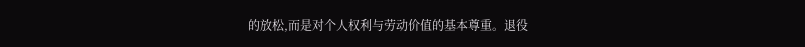的放松,而是对个人权利与劳动价值的基本尊重。退役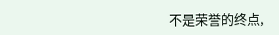不是荣誉的终点,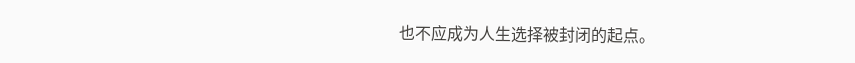也不应成为人生选择被封闭的起点。